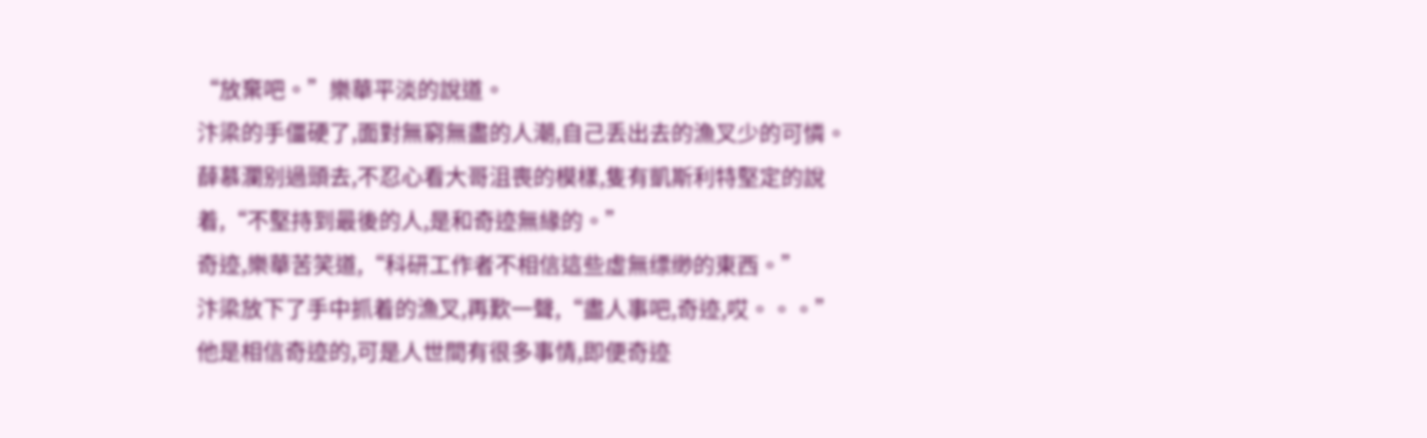“放棄吧。”樂華平淡的說道。
汴梁的手僵硬了,面對無窮無盡的人潮,自己丢出去的漁叉少的可憐。
薛慕瀾别過頭去,不忍心看大哥沮喪的模樣,隻有凱斯利特堅定的說着,“不堅持到最後的人,是和奇迹無緣的。”
奇迹,樂華苦笑道,“科研工作者不相信這些虛無缥缈的東西。”
汴梁放下了手中抓着的漁叉,再歎一聲,“盡人事吧,奇迹,哎。。。”
他是相信奇迹的,可是人世間有很多事情,即便奇迹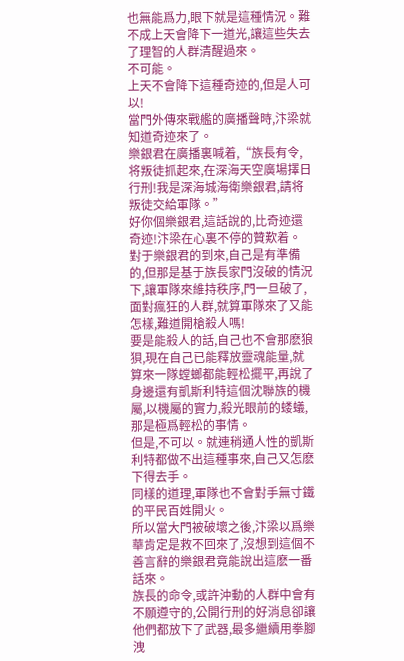也無能爲力,眼下就是這種情況。難不成上天會降下一道光,讓這些失去了理智的人群清醒過來。
不可能。
上天不會降下這種奇迹的,但是人可以!
當門外傳來戰艦的廣播聲時,汴梁就知道奇迹來了。
樂銀君在廣播裏喊着,“族長有令,将叛徒抓起來,在深海天空廣場擇日行刑!我是深海城海衛樂銀君,請将叛徒交給軍隊。”
好你個樂銀君,這話說的,比奇迹還奇迹!汴梁在心裏不停的贊歎着。
對于樂銀君的到來,自己是有準備的,但那是基于族長家門沒破的情況下,讓軍隊來維持秩序,門一旦破了,面對瘋狂的人群,就算軍隊來了又能怎樣,難道開槍殺人嗎!
要是能殺人的話,自己也不會那麽狼狽,現在自己已能釋放靈魂能量,就算來一隊螳螂都能輕松擺平,再說了身邊還有凱斯利特這個沈聯族的機屬,以機屬的實力,殺光眼前的蝼蟻,那是極爲輕松的事情。
但是,不可以。就連稍通人性的凱斯利特都做不出這種事來,自己又怎麽下得去手。
同樣的道理,軍隊也不會對手無寸鐵的平民百姓開火。
所以當大門被破壞之後,汴梁以爲樂華肯定是救不回來了,沒想到這個不善言辭的樂銀君竟能說出這麽一番話來。
族長的命令,或許沖動的人群中會有不願遵守的,公開行刑的好消息卻讓他們都放下了武器,最多繼續用拳腳洩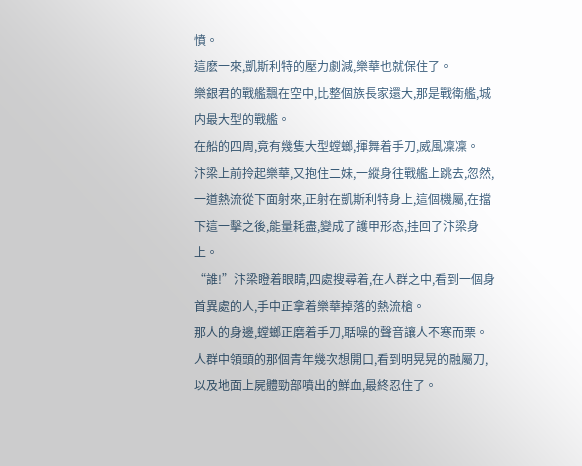憤。
這麽一來,凱斯利特的壓力劇減,樂華也就保住了。
樂銀君的戰艦飄在空中,比整個族長家還大,那是戰衛艦,城内最大型的戰艦。
在船的四周,竟有幾隻大型螳螂,揮舞着手刀,威風凜凜。
汴梁上前拎起樂華,又抱住二妹,一縱身往戰艦上跳去,忽然,一道熱流從下面射來,正射在凱斯利特身上,這個機屬,在擋下這一擊之後,能量耗盡,變成了護甲形态,挂回了汴梁身上。
“誰!”汴梁瞪着眼睛,四處搜尋着,在人群之中,看到一個身首異處的人,手中正拿着樂華掉落的熱流槍。
那人的身邊,螳螂正磨着手刀,聒噪的聲音讓人不寒而栗。
人群中領頭的那個青年幾次想開口,看到明晃晃的融屬刀,以及地面上屍體勁部噴出的鮮血,最終忍住了。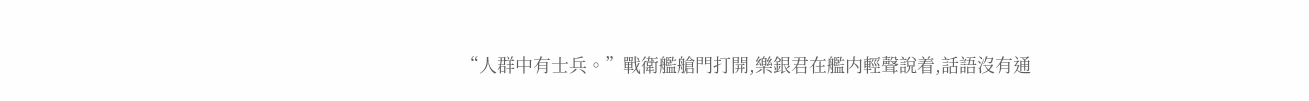“人群中有士兵。”戰衛艦艙門打開,樂銀君在艦内輕聲說着,話語沒有通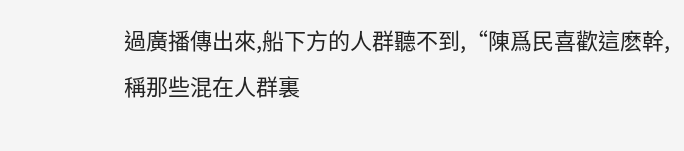過廣播傳出來,船下方的人群聽不到,“陳爲民喜歡這麽幹,稱那些混在人群裏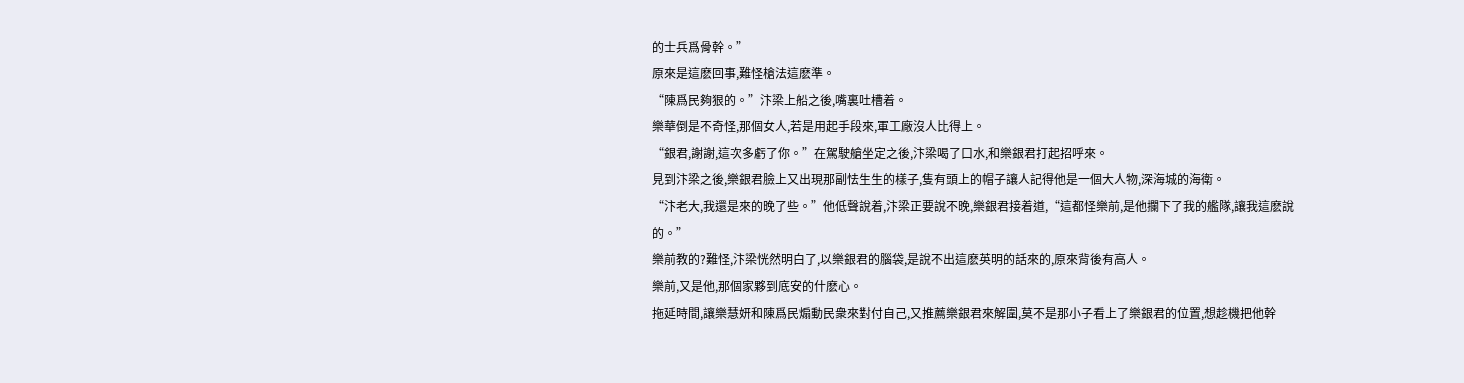的士兵爲骨幹。”
原來是這麽回事,難怪槍法這麽準。
“陳爲民夠狠的。”汴梁上船之後,嘴裏吐槽着。
樂華倒是不奇怪,那個女人,若是用起手段來,軍工廠沒人比得上。
“銀君,謝謝,這次多虧了你。”在駕駛艙坐定之後,汴梁喝了口水,和樂銀君打起招呼來。
見到汴梁之後,樂銀君臉上又出現那副怯生生的樣子,隻有頭上的帽子讓人記得他是一個大人物,深海城的海衛。
“汴老大,我還是來的晚了些。”他低聲說着,汴梁正要說不晚,樂銀君接着道,“這都怪樂前,是他攔下了我的艦隊,讓我這麽說的。”
樂前教的?難怪,汴梁恍然明白了,以樂銀君的腦袋,是說不出這麽英明的話來的,原來背後有高人。
樂前,又是他,那個家夥到底安的什麽心。
拖延時間,讓樂慧妍和陳爲民煽動民衆來對付自己,又推薦樂銀君來解圍,莫不是那小子看上了樂銀君的位置,想趁機把他幹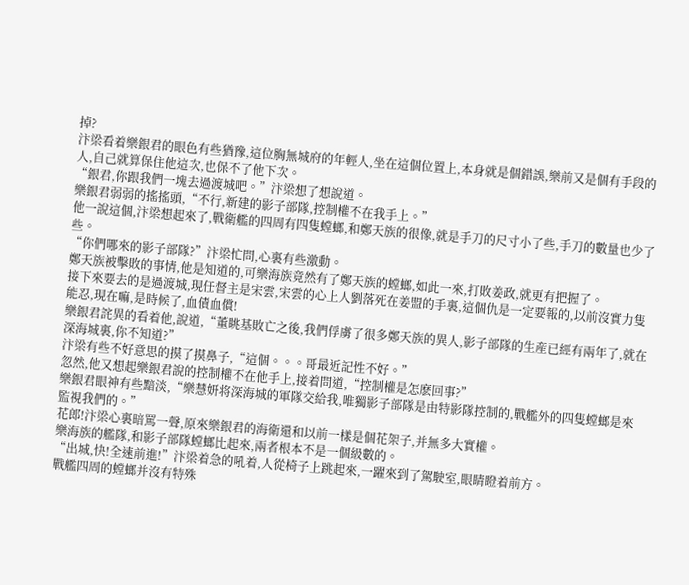掉?
汴梁看着樂銀君的眼色有些猶豫,這位胸無城府的年輕人,坐在這個位置上,本身就是個錯誤,樂前又是個有手段的人,自己就算保住他這次,也保不了他下次。
“銀君,你跟我們一塊去過渡城吧。”汴梁想了想說道。
樂銀君弱弱的搖搖頭,“不行,新建的影子部隊,控制權不在我手上。”
他一說這個,汴梁想起來了,戰衛艦的四周有四隻螳螂,和鄭天族的很像,就是手刀的尺寸小了些,手刀的數量也少了些。
“你們哪來的影子部隊?”汴梁忙問,心裏有些激動。
鄭天族被擊敗的事情,他是知道的,可樂海族竟然有了鄭天族的螳螂,如此一來,打敗姜政,就更有把握了。
接下來要去的是過渡城,現任督主是宋雲,宋雲的心上人劉落死在姜盟的手裏,這個仇是一定要報的,以前沒實力隻能忍,現在嘛,是時候了,血債血償!
樂銀君詫異的看着他,說道,“董眺基敗亡之後,我們俘虜了很多鄭天族的異人,影子部隊的生産已經有兩年了,就在深海城裏,你不知道?”
汴梁有些不好意思的摸了摸鼻子,“這個。。。哥最近記性不好。”
忽然,他又想起樂銀君說的控制權不在他手上,接着問道,“控制權是怎麽回事?”
樂銀君眼神有些黯淡,“樂慧妍将深海城的軍隊交給我,唯獨影子部隊是由特影隊控制的,戰艦外的四隻螳螂是來監視我們的。”
花郎!汴梁心裏暗罵一聲,原來樂銀君的海衛還和以前一樣是個花架子,并無多大實權。
樂海族的艦隊,和影子部隊螳螂比起來,兩者根本不是一個級數的。
“出城,快!全速前進!”汴梁着急的吼着,人從椅子上跳起來,一躍來到了駕駛室,眼睛瞪着前方。
戰艦四周的螳螂并沒有特殊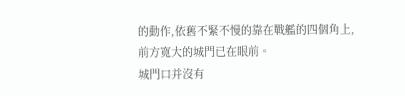的動作,依舊不緊不慢的靠在戰艦的四個角上,前方寬大的城門已在眼前。
城門口并沒有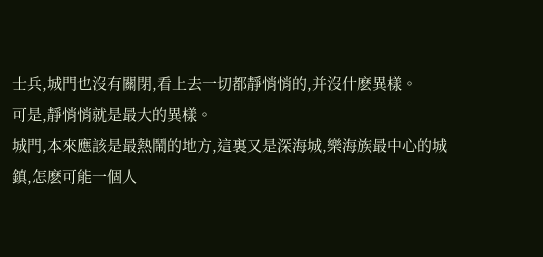士兵,城門也沒有關閉,看上去一切都靜悄悄的,并沒什麽異樣。
可是,靜悄悄就是最大的異樣。
城門,本來應該是最熱鬧的地方,這裏又是深海城,樂海族最中心的城鎮,怎麽可能一個人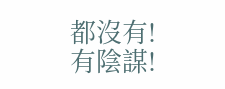都沒有!
有陰謀!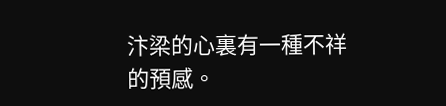汴梁的心裏有一種不祥的預感。